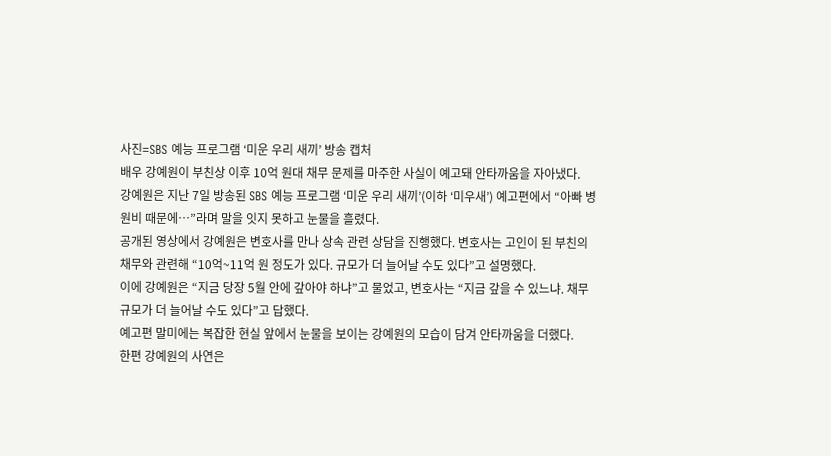사진=SBS 예능 프로그램 ‘미운 우리 새끼’ 방송 캡처
배우 강예원이 부친상 이후 10억 원대 채무 문제를 마주한 사실이 예고돼 안타까움을 자아냈다.
강예원은 지난 7일 방송된 SBS 예능 프로그램 ‘미운 우리 새끼’(이하 ‘미우새’) 예고편에서 “아빠 병원비 때문에…”라며 말을 잇지 못하고 눈물을 흘렸다.
공개된 영상에서 강예원은 변호사를 만나 상속 관련 상담을 진행했다. 변호사는 고인이 된 부친의 채무와 관련해 “10억~11억 원 정도가 있다. 규모가 더 늘어날 수도 있다”고 설명했다.
이에 강예원은 “지금 당장 5월 안에 갚아야 하냐”고 물었고, 변호사는 “지금 갚을 수 있느냐. 채무 규모가 더 늘어날 수도 있다”고 답했다.
예고편 말미에는 복잡한 현실 앞에서 눈물을 보이는 강예원의 모습이 담겨 안타까움을 더했다.
한편 강예원의 사연은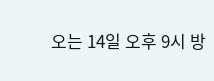오는 14일 오후 9시 방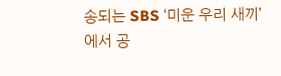송되는 SBS ‘미운 우리 새끼’에서 공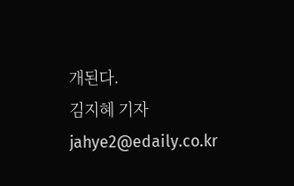개된다.
김지혜 기자 jahye2@edaily.co.kr